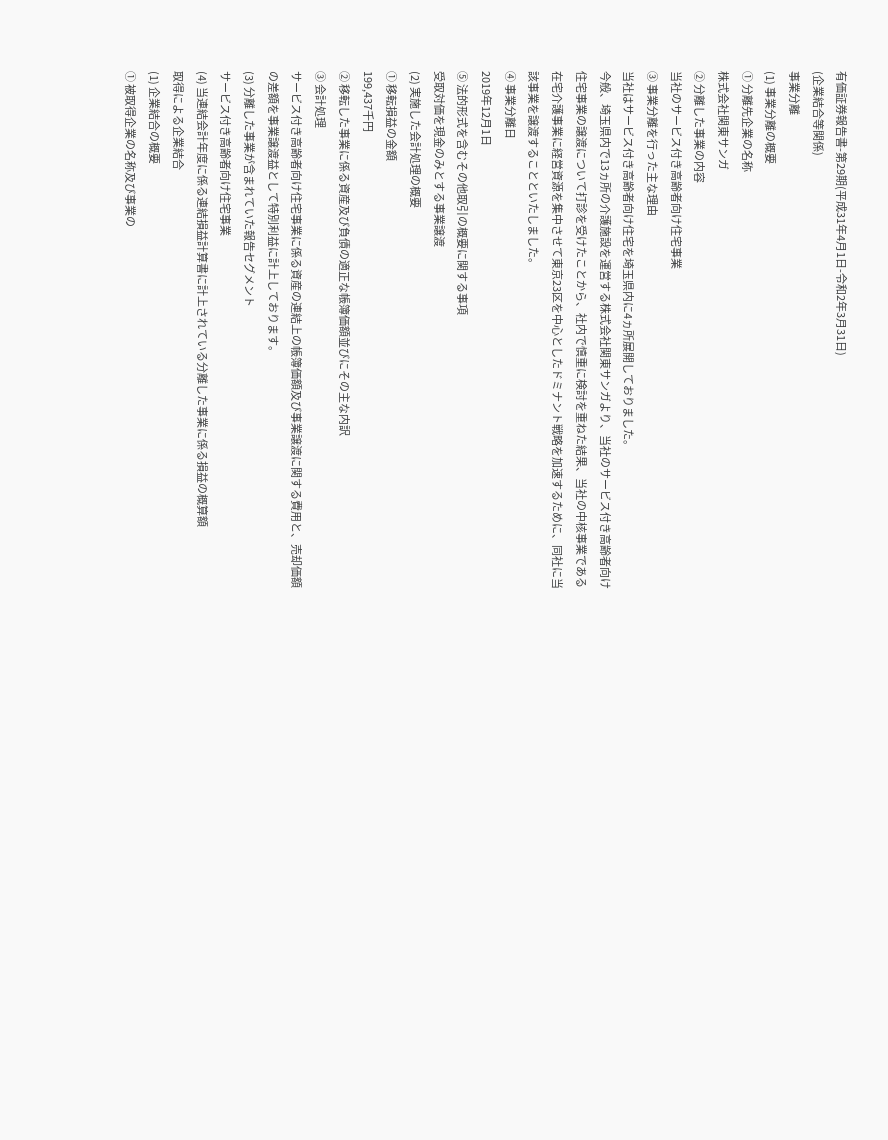有価証券報告書-第29期(平成31年4月1日-令和2年3月31日)
(企業結合等関係)
事業分離
(1) 事業分離の概要
① 分離先企業の名称
株式会社関東サンガ
② 分離した事業の内容
当社のサービス付き高齢者向け住宅事業
③ 事業分離を行った主な理由
当社はサービス付き高齢者向け住宅を埼玉県内に4ヵ所展開しておりました。
今般、埼玉県内で13ヵ所の介護施設を運営する株式会社関東サンガより、当社のサービス付き高齢者向け住宅事業の譲渡について打診を受けたことから、社内で慎重に検討を重ねた結果、当社の中核事業である在宅介護事業に経営資源を集中させて東京23区を中心としたドミナント戦略を加速するために、同社に当該事業を譲渡することといたしました。
④ 事業分離日
2019年12月1日
⑤ 法的形式を含むその他取引の概要に関する事項
受取対価を現金のみとする事業譲渡
(2) 実施した会計処理の概要
① 移転損益の金額
199,437千円
② 移転した事業に係る資産及び負債の適正な帳簿価額並びにその主な内訳
③ 会計処理
サービス付き高齢者向け住宅事業に係る資産の連結上の帳簿価額及び事業譲渡に関する費用と、売却価額の差額を事業譲渡益として特別利益に計上しております。
(3) 分離した事業が含まれていた報告セグメント
サービス付き高齢者向け住宅事業
(4) 当連結会計年度に係る連結損益計算書に計上されている分離した事業に係る損益の概算額
取得による企業結合
(1) 企業結合の概要
① 被取得企業の名称及び事業の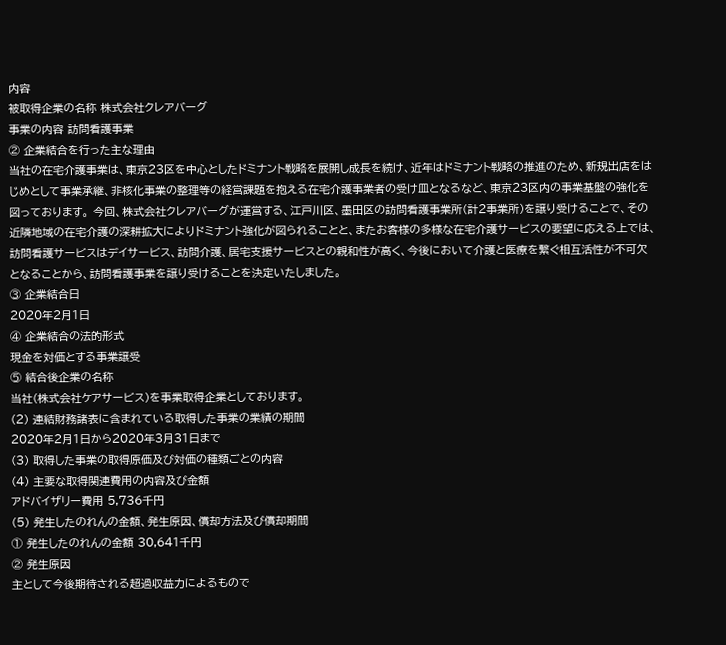内容
被取得企業の名称 株式会社クレアバーグ
事業の内容 訪問看護事業
② 企業結合を行った主な理由
当社の在宅介護事業は、東京23区を中心としたドミナント戦略を展開し成長を続け、近年はドミナント戦略の推進のため、新規出店をはじめとして事業承継、非核化事業の整理等の経営課題を抱える在宅介護事業者の受け皿となるなど、東京23区内の事業基盤の強化を図っております。 今回、株式会社クレアバーグが運営する、江戸川区、墨田区の訪問看護事業所(計2事業所)を譲り受けることで、その近隣地域の在宅介護の深耕拡大によりドミナント強化が図られることと、またお客様の多様な在宅介護サービスの要望に応える上では、訪問看護サービスはデイサービス、訪問介護、居宅支援サービスとの親和性が高く、今後において介護と医療を繋ぐ相互活性が不可欠となることから、訪問看護事業を譲り受けることを決定いたしました。
③ 企業結合日
2020年2月1日
④ 企業結合の法的形式
現金を対価とする事業譲受
⑤ 結合後企業の名称
当社(株式会社ケアサービス)を事業取得企業としております。
(2) 連結財務諸表に含まれている取得した事業の業績の期間
2020年2月1日から2020年3月31日まで
(3) 取得した事業の取得原価及び対価の種類ごとの内容
(4) 主要な取得関連費用の内容及び金額
アドバイザリー費用 5,736千円
(5) 発生したのれんの金額、発生原因、償却方法及び償却期間
① 発生したのれんの金額 30,641千円
② 発生原因
主として今後期待される超過収益力によるもので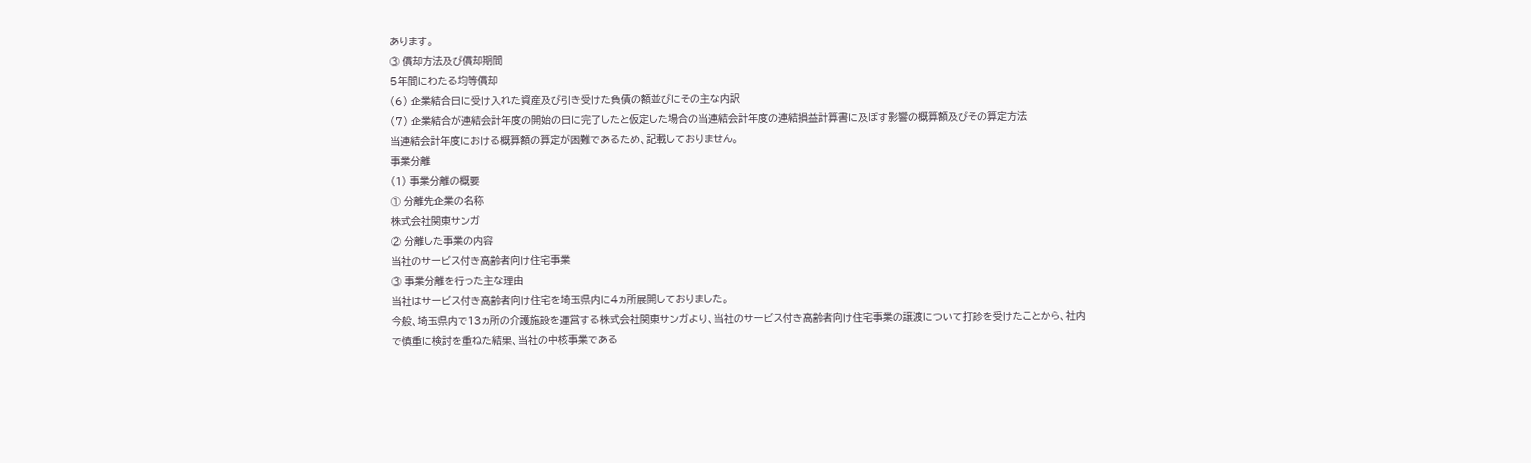あります。
③ 償却方法及び償却期間
5年間にわたる均等償却
(6) 企業結合日に受け入れた資産及び引き受けた負債の額並びにその主な内訳
(7) 企業結合が連結会計年度の開始の日に完了したと仮定した場合の当連結会計年度の連結損益計算書に及ぼす影響の概算額及びその算定方法
当連結会計年度における概算額の算定が困難であるため、記載しておりません。
事業分離
(1) 事業分離の概要
① 分離先企業の名称
株式会社関東サンガ
② 分離した事業の内容
当社のサービス付き高齢者向け住宅事業
③ 事業分離を行った主な理由
当社はサービス付き高齢者向け住宅を埼玉県内に4ヵ所展開しておりました。
今般、埼玉県内で13ヵ所の介護施設を運営する株式会社関東サンガより、当社のサービス付き高齢者向け住宅事業の譲渡について打診を受けたことから、社内で慎重に検討を重ねた結果、当社の中核事業である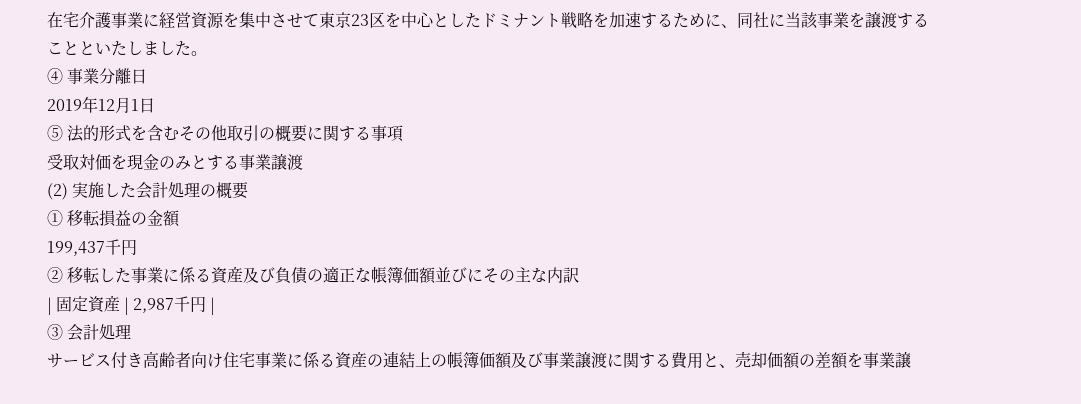在宅介護事業に経営資源を集中させて東京23区を中心としたドミナント戦略を加速するために、同社に当該事業を譲渡することといたしました。
④ 事業分離日
2019年12月1日
⑤ 法的形式を含むその他取引の概要に関する事項
受取対価を現金のみとする事業譲渡
(2) 実施した会計処理の概要
① 移転損益の金額
199,437千円
② 移転した事業に係る資産及び負債の適正な帳簿価額並びにその主な内訳
| 固定資産 | 2,987千円 |
③ 会計処理
サービス付き高齢者向け住宅事業に係る資産の連結上の帳簿価額及び事業譲渡に関する費用と、売却価額の差額を事業譲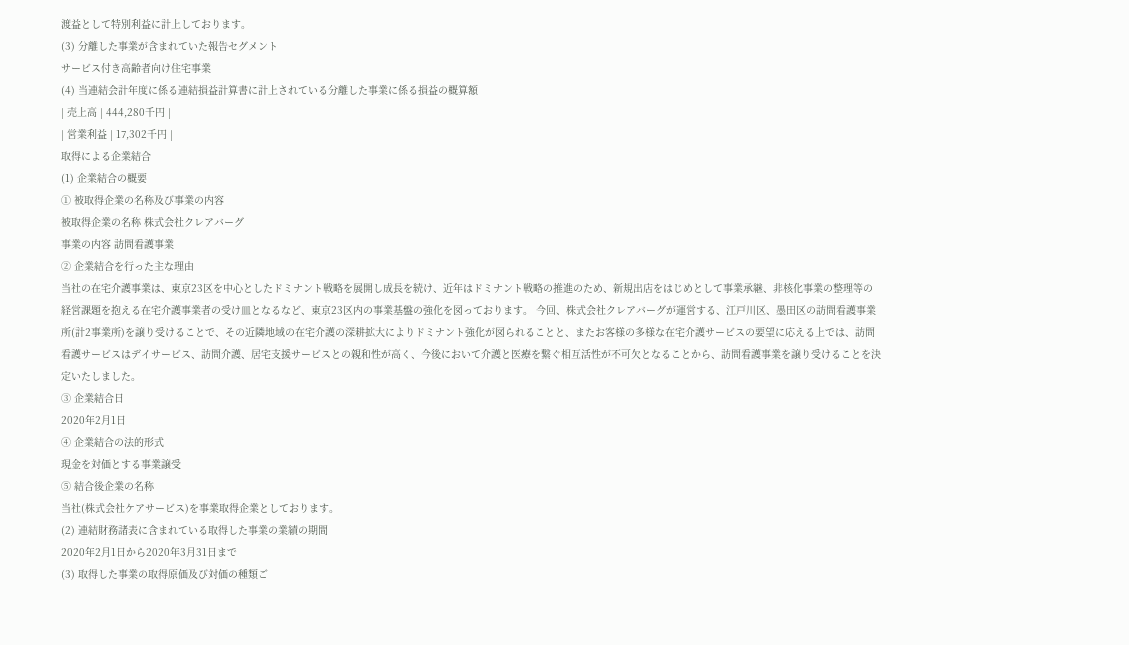渡益として特別利益に計上しております。
(3) 分離した事業が含まれていた報告セグメント
サービス付き高齢者向け住宅事業
(4) 当連結会計年度に係る連結損益計算書に計上されている分離した事業に係る損益の概算額
| 売上高 | 444,280千円 |
| 営業利益 | 17,302千円 |
取得による企業結合
(1) 企業結合の概要
① 被取得企業の名称及び事業の内容
被取得企業の名称 株式会社クレアバーグ
事業の内容 訪問看護事業
② 企業結合を行った主な理由
当社の在宅介護事業は、東京23区を中心としたドミナント戦略を展開し成長を続け、近年はドミナント戦略の推進のため、新規出店をはじめとして事業承継、非核化事業の整理等の経営課題を抱える在宅介護事業者の受け皿となるなど、東京23区内の事業基盤の強化を図っております。 今回、株式会社クレアバーグが運営する、江戸川区、墨田区の訪問看護事業所(計2事業所)を譲り受けることで、その近隣地域の在宅介護の深耕拡大によりドミナント強化が図られることと、またお客様の多様な在宅介護サービスの要望に応える上では、訪問看護サービスはデイサービス、訪問介護、居宅支援サービスとの親和性が高く、今後において介護と医療を繋ぐ相互活性が不可欠となることから、訪問看護事業を譲り受けることを決定いたしました。
③ 企業結合日
2020年2月1日
④ 企業結合の法的形式
現金を対価とする事業譲受
⑤ 結合後企業の名称
当社(株式会社ケアサービス)を事業取得企業としております。
(2) 連結財務諸表に含まれている取得した事業の業績の期間
2020年2月1日から2020年3月31日まで
(3) 取得した事業の取得原価及び対価の種類ご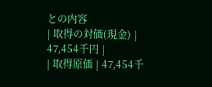との内容
| 取得の対価(現金) | 47,454千円 |
| 取得原価 | 47,454千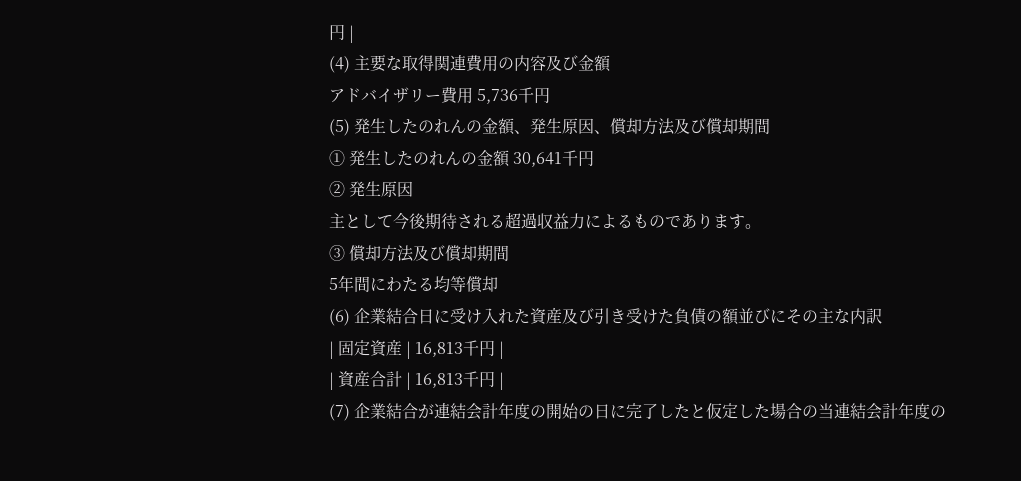円 |
(4) 主要な取得関連費用の内容及び金額
アドバイザリー費用 5,736千円
(5) 発生したのれんの金額、発生原因、償却方法及び償却期間
① 発生したのれんの金額 30,641千円
② 発生原因
主として今後期待される超過収益力によるものであります。
③ 償却方法及び償却期間
5年間にわたる均等償却
(6) 企業結合日に受け入れた資産及び引き受けた負債の額並びにその主な内訳
| 固定資産 | 16,813千円 |
| 資産合計 | 16,813千円 |
(7) 企業結合が連結会計年度の開始の日に完了したと仮定した場合の当連結会計年度の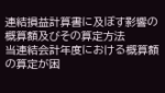連結損益計算書に及ぼす影響の概算額及びその算定方法
当連結会計年度における概算額の算定が困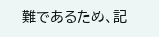難であるため、記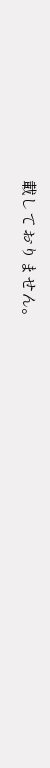載しておりません。